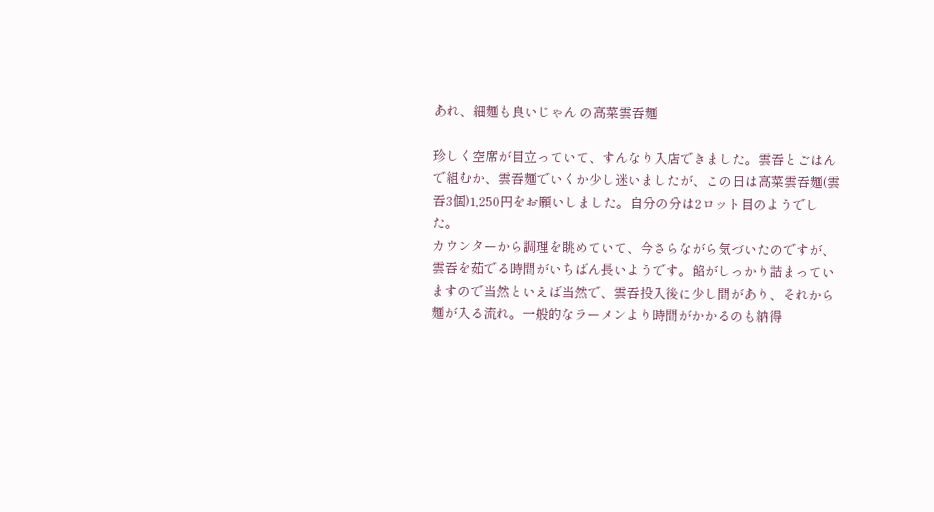あれ、細麺も良いじゃん の高菜雲吞麺

珍しく空席が目立っていて、すんなり入店できました。雲吞とごはんで組むか、雲吞麺でいくか少し迷いましたが、この日は高菜雲吞麺(雲吞3個)1,250円をお願いしました。自分の分は2ロット目のようでした。
カウンターから調理を眺めていて、今さらながら気づいたのですが、雲吞を茹でる時間がいちばん長いようです。餡がしっかり詰まっていますので当然といえば当然で、雲吞投入後に少し間があり、それから麺が入る流れ。一般的なラーメンより時間がかかるのも納得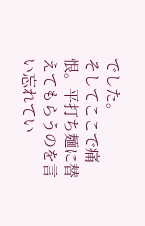でした。
そしてここで痛恨。平打ち麺に替えてもらうのを言い忘れてい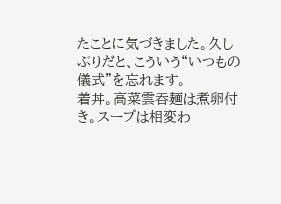たことに気づきました。久しぶりだと、こういう“いつもの儀式”を忘れます。
着丼。高菜雲吞麺は煮卵付き。スープは相変わ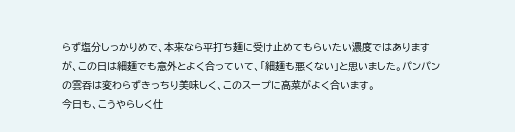らず塩分しっかりめで、本来なら平打ち麺に受け止めてもらいたい濃度ではありますが、この日は細麺でも意外とよく合っていて、「細麺も悪くない」と思いました。パンパンの雲吞は変わらずきっちり美味しく、このスープに高菜がよく合います。
今日も、こうやらしく仕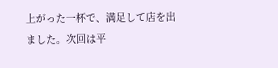上がった一杯で、満足して店を出ました。次回は平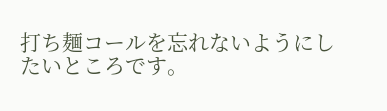打ち麺コールを忘れないようにしたいところです。